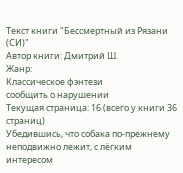Текст книги "Бессмертный из Рязани (СИ)"
Автор книги: Дмитрий Ш.
Жанр:
Классическое фэнтези
сообщить о нарушении
Текущая страница: 16 (всего у книги 36 страниц)
Убедившись, что собака по-прежнему неподвижно лежит, с лёгким интересом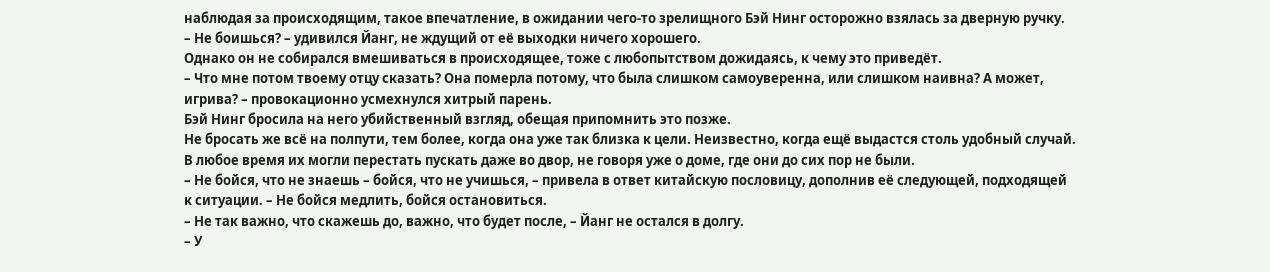наблюдая за происходящим, такое впечатление, в ожидании чего-то зрелищного Бэй Нинг осторожно взялась за дверную ручку.
– Не боишься? – удивился Йанг, не ждущий от её выходки ничего хорошего.
Однако он не собирался вмешиваться в происходящее, тоже с любопытством дожидаясь, к чему это приведёт.
– Что мне потом твоему отцу сказать? Она померла потому, что была слишком самоуверенна, или слишком наивна? А может, игрива? – провокационно усмехнулся хитрый парень.
Бэй Нинг бросила на него убийственный взгляд, обещая припомнить это позже.
Не бросать же всё на полпути, тем более, когда она уже так близка к цели. Неизвестно, когда ещё выдастся столь удобный случай. В любое время их могли перестать пускать даже во двор, не говоря уже о доме, где они до сих пор не были.
– Не бойся, что не знаешь – бойся, что не учишься, – привела в ответ китайскую пословицу, дополнив её следующей, подходящей к ситуации. – Не бойся медлить, бойся остановиться.
– Не так важно, что скажешь до, важно, что будет после, – Йанг не остался в долгу.
– У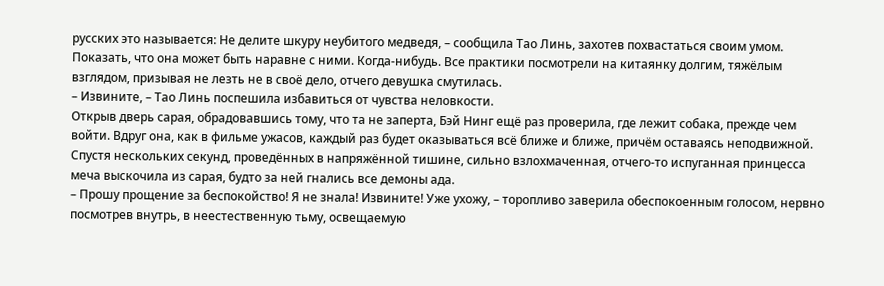русских это называется: Не делите шкуру неубитого медведя, – сообщила Тао Линь, захотев похвастаться своим умом.
Показать, что она может быть наравне с ними. Когда-нибудь. Все практики посмотрели на китаянку долгим, тяжёлым взглядом, призывая не лезть не в своё дело, отчего девушка смутилась.
– Извините, – Тао Линь поспешила избавиться от чувства неловкости.
Открыв дверь сарая, обрадовавшись тому, что та не заперта, Бэй Нинг ещё раз проверила, где лежит собака, прежде чем войти. Вдруг она, как в фильме ужасов, каждый раз будет оказываться всё ближе и ближе, причём оставаясь неподвижной.
Спустя нескольких секунд, проведённых в напряжённой тишине, сильно взлохмаченная, отчего-то испуганная принцесса меча выскочила из сарая, будто за ней гнались все демоны ада.
– Прошу прощение за беспокойство! Я не знала! Извините! Уже ухожу, – торопливо заверила обеспокоенным голосом, нервно посмотрев внутрь, в неестественную тьму, освещаемую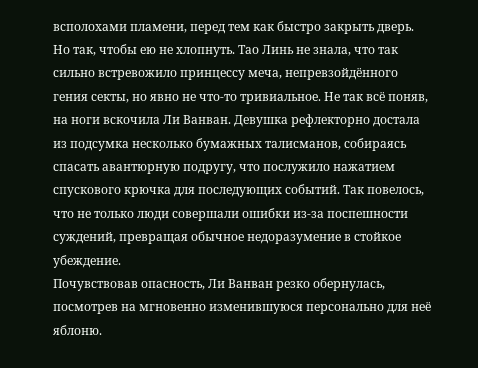всполохами пламени, перед тем как быстро закрыть дверь.
Но так, чтобы ею не хлопнуть. Тао Линь не знала, что так сильно встревожило принцессу меча, непревзойдённого гения секты, но явно не что-то тривиальное. Не так всё поняв, на ноги вскочила Ли Ванван. Девушка рефлекторно достала из подсумка несколько бумажных талисманов, собираясь спасать авантюрную подругу, что послужило нажатием спускового крючка для последующих событий. Так повелось, что не только люди совершали ошибки из-за поспешности суждений, превращая обычное недоразумение в стойкое убеждение.
Почувствовав опасность, Ли Ванван резко обернулась, посмотрев на мгновенно изменившуюся персонально для неё яблоню.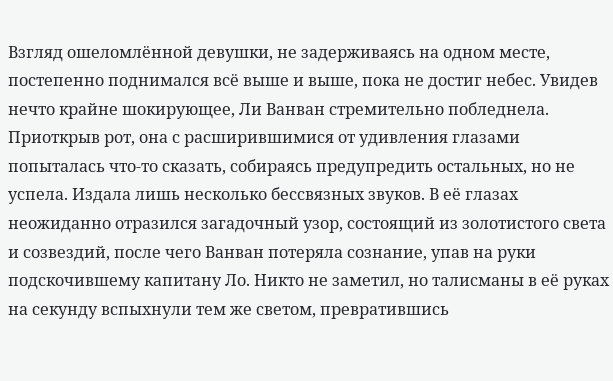Взгляд ошеломлённой девушки, не задерживаясь на одном месте, постепенно поднимался всё выше и выше, пока не достиг небес. Увидев нечто крайне шокирующее, Ли Ванван стремительно побледнела. Приоткрыв рот, она с расширившимися от удивления глазами попыталась что-то сказать, собираясь предупредить остальных, но не успела. Издала лишь несколько бессвязных звуков. В её глазах неожиданно отразился загадочный узор, состоящий из золотистого света и созвездий, после чего Ванван потеряла сознание, упав на руки подскочившему капитану Ло. Никто не заметил, но талисманы в её руках на секунду вспыхнули тем же светом, превратившись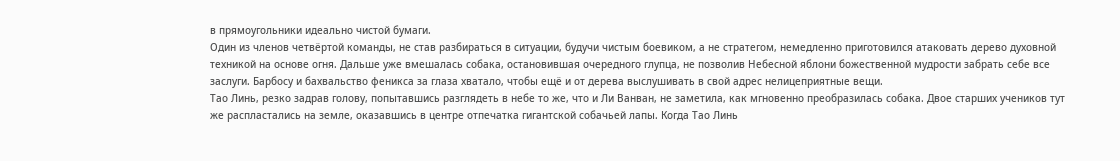в прямоугольники идеально чистой бумаги.
Один из членов четвёртой команды, не став разбираться в ситуации, будучи чистым боевиком, а не стратегом, немедленно приготовился атаковать дерево духовной техникой на основе огня. Дальше уже вмешалась собака, остановившая очередного глупца, не позволив Небесной яблони божественной мудрости забрать себе все заслуги. Барбосу и бахвальство феникса за глаза хватало, чтобы ещё и от дерева выслушивать в свой адрес нелицеприятные вещи.
Тао Линь, резко задрав голову, попытавшись разглядеть в небе то же, что и Ли Ванван, не заметила, как мгновенно преобразилась собака. Двое старших учеников тут же распластались на земле, оказавшись в центре отпечатка гигантской собачьей лапы. Когда Тао Линь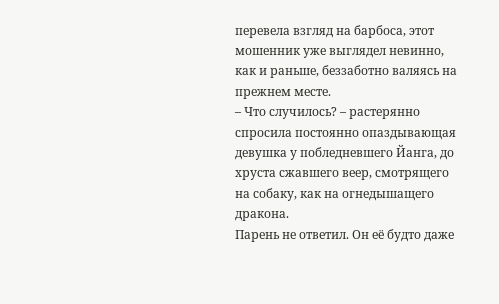перевела взгляд на барбоса, этот мошенник уже выглядел невинно, как и раньше, беззаботно валяясь на прежнем месте.
– Что случилось? – растерянно спросила постоянно опаздывающая девушка у побледневшего Йанга, до хруста сжавшего веер, смотрящего на собаку, как на огнедышащего дракона.
Парень не ответил. Он её будто даже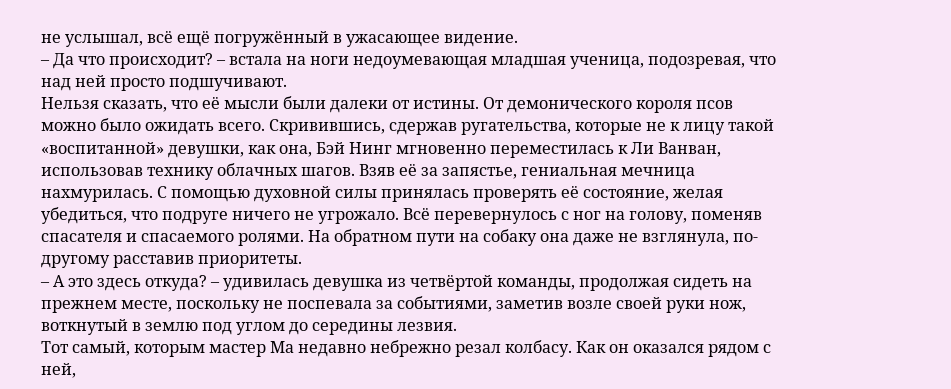не услышал, всё ещё погружённый в ужасающее видение.
– Да что происходит? – встала на ноги недоумевающая младшая ученица, подозревая, что над ней просто подшучивают.
Нельзя сказать, что её мысли были далеки от истины. От демонического короля псов можно было ожидать всего. Скривившись, сдержав ругательства, которые не к лицу такой «воспитанной» девушки, как она, Бэй Нинг мгновенно переместилась к Ли Ванван, использовав технику облачных шагов. Взяв её за запястье, гениальная мечница нахмурилась. С помощью духовной силы принялась проверять её состояние, желая убедиться, что подруге ничего не угрожало. Всё перевернулось с ног на голову, поменяв спасателя и спасаемого ролями. На обратном пути на собаку она даже не взглянула, по-другому расставив приоритеты.
– А это здесь откуда? – удивилась девушка из четвёртой команды, продолжая сидеть на прежнем месте, поскольку не поспевала за событиями, заметив возле своей руки нож, воткнутый в землю под углом до середины лезвия.
Тот самый, которым мастер Ма недавно небрежно резал колбасу. Как он оказался рядом с ней,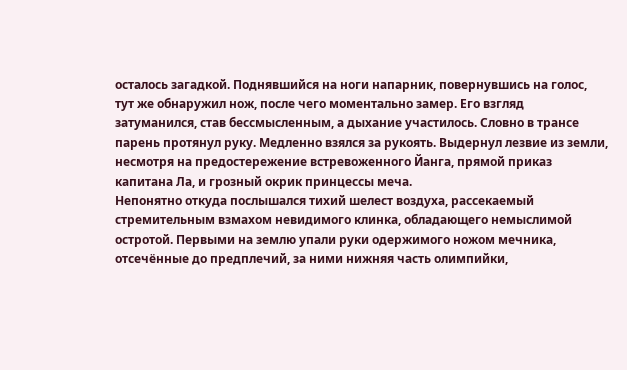осталось загадкой. Поднявшийся на ноги напарник, повернувшись на голос, тут же обнаружил нож, после чего моментально замер. Его взгляд затуманился, став бессмысленным, а дыхание участилось. Словно в трансе парень протянул руку. Медленно взялся за рукоять. Выдернул лезвие из земли, несмотря на предостережение встревоженного Йанга, прямой приказ капитана Ла, и грозный окрик принцессы меча.
Непонятно откуда послышался тихий шелест воздуха, рассекаемый стремительным взмахом невидимого клинка, обладающего немыслимой остротой. Первыми на землю упали руки одержимого ножом мечника, отсечённые до предплечий, за ними нижняя часть олимпийки,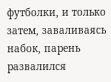футболки, и только затем, заваливаясь набок, парень развалился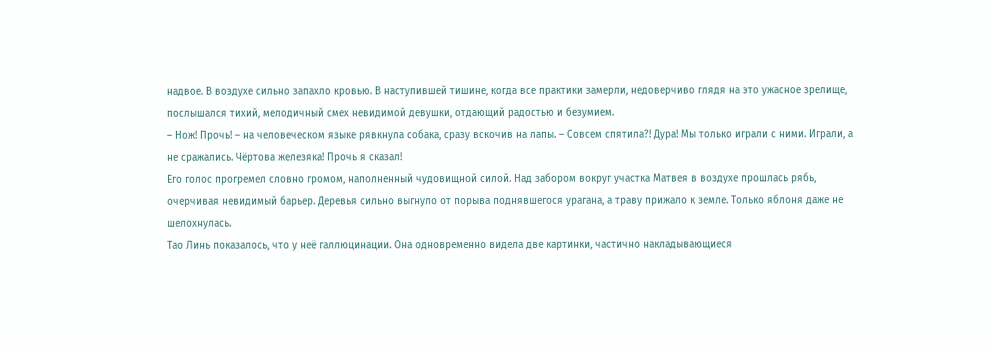надвое. В воздухе сильно запахло кровью. В наступившей тишине, когда все практики замерли, недоверчиво глядя на это ужасное зрелище, послышался тихий, мелодичный смех невидимой девушки, отдающий радостью и безумием.
– Нож! Прочь! – на человеческом языке рявкнула собака, сразу вскочив на лапы. – Совсем спятила?! Дура! Мы только играли с ними. Играли, а не сражались. Чёртова железяка! Прочь я сказал!
Его голос прогремел словно громом, наполненный чудовищной силой. Над забором вокруг участка Матвея в воздухе прошлась рябь, очерчивая невидимый барьер. Деревья сильно выгнуло от порыва поднявшегося урагана, а траву прижало к земле. Только яблоня даже не шелохнулась.
Тао Линь показалось, что у неё галлюцинации. Она одновременно видела две картинки, частично накладывающиеся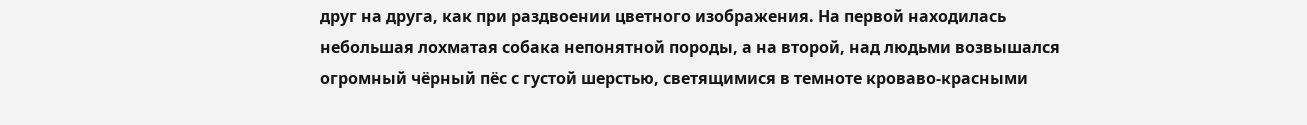друг на друга, как при раздвоении цветного изображения. На первой находилась небольшая лохматая собака непонятной породы, а на второй, над людьми возвышался огромный чёрный пёс с густой шерстью, светящимися в темноте кроваво-красными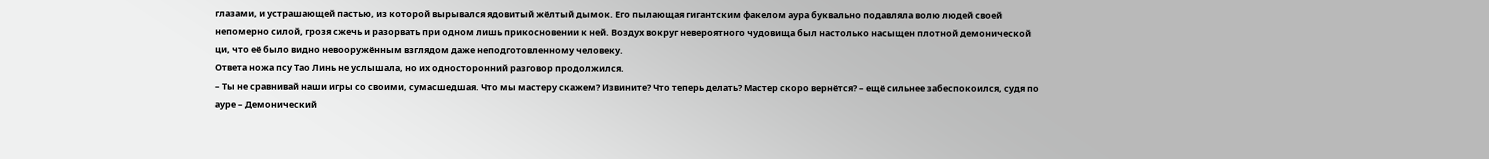глазами, и устрашающей пастью, из которой вырывался ядовитый жёлтый дымок. Его пылающая гигантским факелом аура буквально подавляла волю людей своей непомерно силой, грозя сжечь и разорвать при одном лишь прикосновении к ней. Воздух вокруг невероятного чудовища был настолько насыщен плотной демонической ци, что её было видно невооружённым взглядом даже неподготовленному человеку.
Ответа ножа псу Тао Линь не услышала, но их односторонний разговор продолжился.
– Ты не сравнивай наши игры со своими, сумасшедшая. Что мы мастеру скажем? Извините? Что теперь делать? Мастер скоро вернётся? – ещё сильнее забеспокоился, судя по ауре – Демонический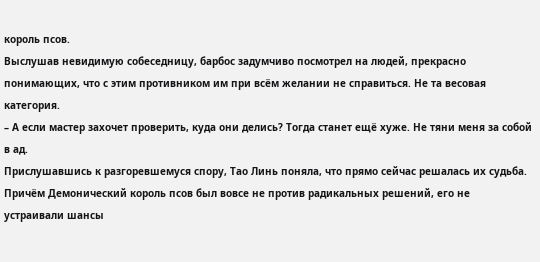король псов.
Выслушав невидимую собеседницу, барбос задумчиво посмотрел на людей, прекрасно понимающих, что с этим противником им при всём желании не справиться. Не та весовая категория.
– А если мастер захочет проверить, куда они делись? Тогда станет ещё хуже. Не тяни меня за собой в ад.
Прислушавшись к разгоревшемуся спору, Тао Линь поняла, что прямо сейчас решалась их судьба. Причём Демонический король псов был вовсе не против радикальных решений, его не устраивали шансы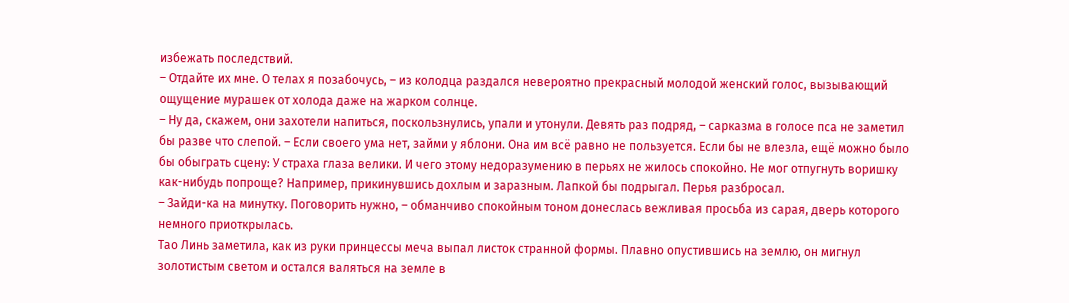избежать последствий.
– Отдайте их мне. О телах я позабочусь, – из колодца раздался невероятно прекрасный молодой женский голос, вызывающий ощущение мурашек от холода даже на жарком солнце.
– Ну да, скажем, они захотели напиться, поскользнулись, упали и утонули. Девять раз подряд, – сарказма в голосе пса не заметил бы разве что слепой. – Если своего ума нет, займи у яблони. Она им всё равно не пользуется. Если бы не влезла, ещё можно было бы обыграть сцену: У страха глаза велики. И чего этому недоразумению в перьях не жилось спокойно. Не мог отпугнуть воришку как-нибудь попроще? Например, прикинувшись дохлым и заразным. Лапкой бы подрыгал. Перья разбросал.
– Зайди-ка на минутку. Поговорить нужно, – обманчиво спокойным тоном донеслась вежливая просьба из сарая, дверь которого немного приоткрылась.
Тао Линь заметила, как из руки принцессы меча выпал листок странной формы. Плавно опустившись на землю, он мигнул золотистым светом и остался валяться на земле в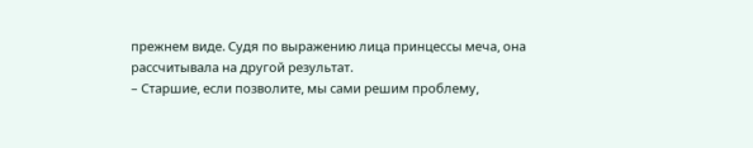прежнем виде. Судя по выражению лица принцессы меча, она рассчитывала на другой результат.
– Старшие, если позволите, мы сами решим проблему,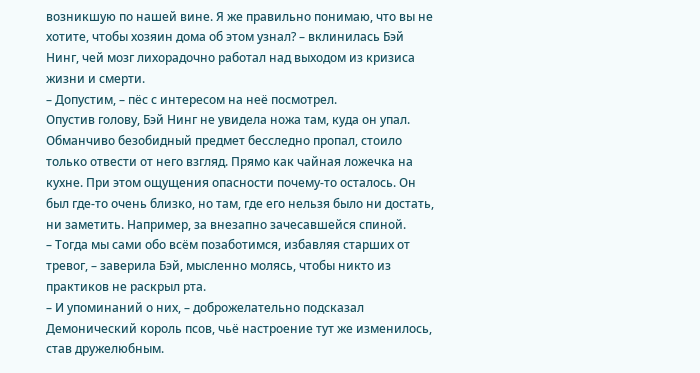возникшую по нашей вине. Я же правильно понимаю, что вы не хотите, чтобы хозяин дома об этом узнал? – вклинилась Бэй Нинг, чей мозг лихорадочно работал над выходом из кризиса жизни и смерти.
– Допустим, – пёс с интересом на неё посмотрел.
Опустив голову, Бэй Нинг не увидела ножа там, куда он упал. Обманчиво безобидный предмет бесследно пропал, стоило только отвести от него взгляд. Прямо как чайная ложечка на кухне. При этом ощущения опасности почему-то осталось. Он был где-то очень близко, но там, где его нельзя было ни достать, ни заметить. Например, за внезапно зачесавшейся спиной.
– Тогда мы сами обо всём позаботимся, избавляя старших от тревог, – заверила Бэй, мысленно молясь, чтобы никто из практиков не раскрыл рта.
– И упоминаний о них, – доброжелательно подсказал Демонический король псов, чьё настроение тут же изменилось, став дружелюбным.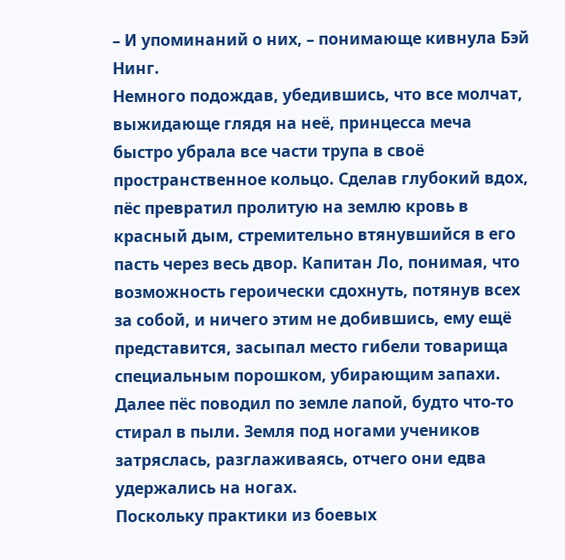– И упоминаний о них, – понимающе кивнула Бэй Нинг.
Немного подождав, убедившись, что все молчат, выжидающе глядя на неё, принцесса меча быстро убрала все части трупа в своё пространственное кольцо. Сделав глубокий вдох, пёс превратил пролитую на землю кровь в красный дым, стремительно втянувшийся в его пасть через весь двор. Капитан Ло, понимая, что возможность героически сдохнуть, потянув всех за собой, и ничего этим не добившись, ему ещё представится, засыпал место гибели товарища специальным порошком, убирающим запахи. Далее пёс поводил по земле лапой, будто что-то стирал в пыли. Земля под ногами учеников затряслась, разглаживаясь, отчего они едва удержались на ногах.
Поскольку практики из боевых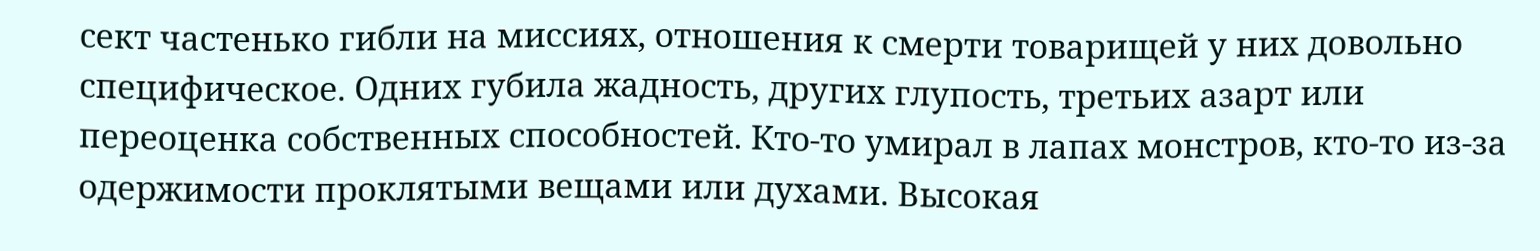сект частенько гибли на миссиях, отношения к смерти товарищей у них довольно специфическое. Одних губила жадность, других глупость, третьих азарт или переоценка собственных способностей. Кто-то умирал в лапах монстров, кто-то из-за одержимости проклятыми вещами или духами. Высокая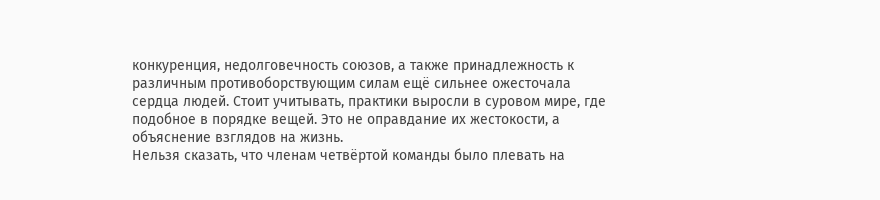конкуренция, недолговечность союзов, а также принадлежность к различным противоборствующим силам ещё сильнее ожесточала сердца людей. Стоит учитывать, практики выросли в суровом мире, где подобное в порядке вещей. Это не оправдание их жестокости, а объяснение взглядов на жизнь.
Нельзя сказать, что членам четвёртой команды было плевать на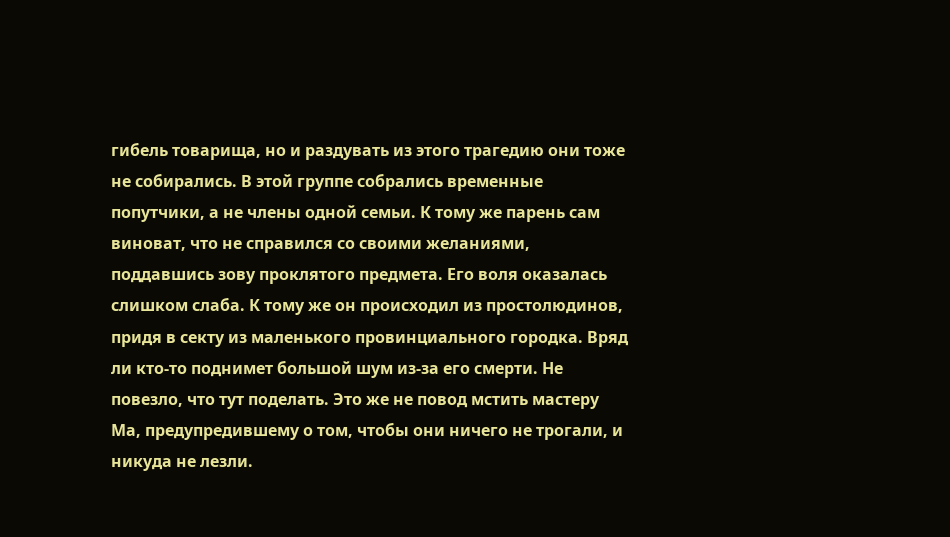гибель товарища, но и раздувать из этого трагедию они тоже не собирались. В этой группе собрались временные попутчики, а не члены одной семьи. К тому же парень сам виноват, что не справился со своими желаниями, поддавшись зову проклятого предмета. Его воля оказалась слишком слаба. К тому же он происходил из простолюдинов, придя в секту из маленького провинциального городка. Вряд ли кто-то поднимет большой шум из-за его смерти. Не повезло, что тут поделать. Это же не повод мстить мастеру Ма, предупредившему о том, чтобы они ничего не трогали, и никуда не лезли.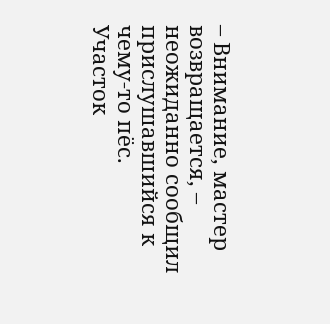– Внимание, мастер возвращается, – неожиданно сообщил прислушавшийся к чему-то пёс.
Участок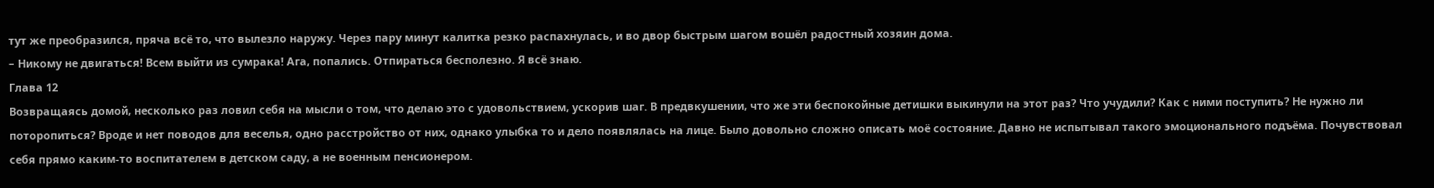тут же преобразился, пряча всё то, что вылезло наружу. Через пару минут калитка резко распахнулась, и во двор быстрым шагом вошёл радостный хозяин дома.
– Никому не двигаться! Всем выйти из сумрака! Ага, попались. Отпираться бесполезно. Я всё знаю.
Глава 12
Возвращаясь домой, несколько раз ловил себя на мысли о том, что делаю это с удовольствием, ускорив шаг. В предвкушении, что же эти беспокойные детишки выкинули на этот раз? Что учудили? Как с ними поступить? Не нужно ли поторопиться? Вроде и нет поводов для веселья, одно расстройство от них, однако улыбка то и дело появлялась на лице. Было довольно сложно описать моё состояние. Давно не испытывал такого эмоционального подъёма. Почувствовал себя прямо каким-то воспитателем в детском саду, а не военным пенсионером.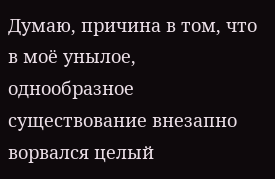Думаю, причина в том, что в моё унылое, однообразное существование внезапно ворвался целый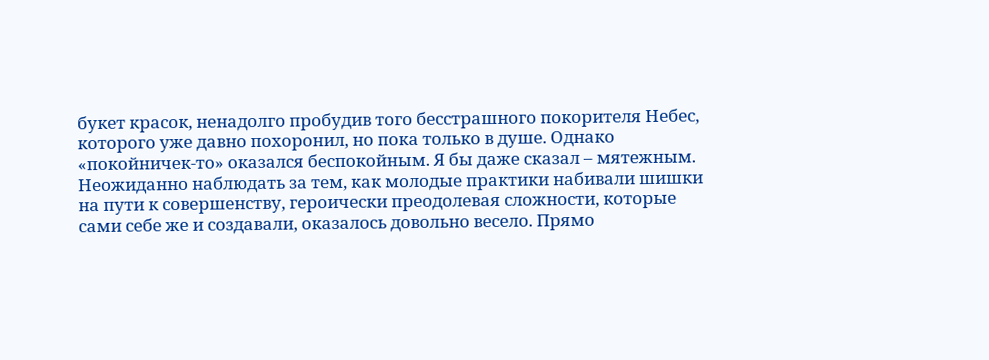букет красок, ненадолго пробудив того бесстрашного покорителя Небес, которого уже давно похоронил, но пока только в душе. Однако «покойничек-то» оказался беспокойным. Я бы даже сказал – мятежным.
Неожиданно наблюдать за тем, как молодые практики набивали шишки на пути к совершенству, героически преодолевая сложности, которые сами себе же и создавали, оказалось довольно весело. Прямо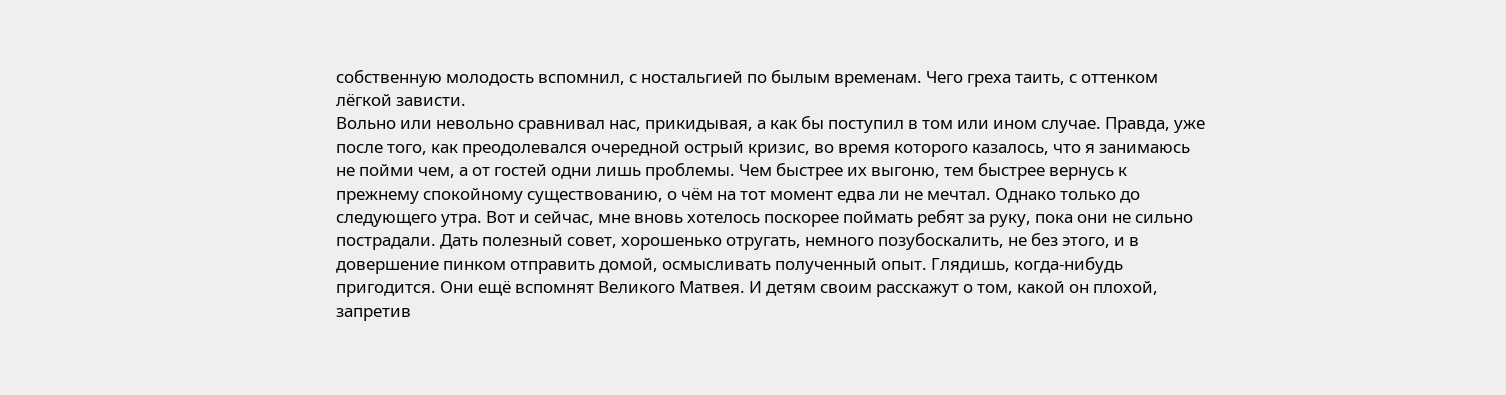собственную молодость вспомнил, с ностальгией по былым временам. Чего греха таить, с оттенком лёгкой зависти.
Вольно или невольно сравнивал нас, прикидывая, а как бы поступил в том или ином случае. Правда, уже после того, как преодолевался очередной острый кризис, во время которого казалось, что я занимаюсь не пойми чем, а от гостей одни лишь проблемы. Чем быстрее их выгоню, тем быстрее вернусь к прежнему спокойному существованию, о чём на тот момент едва ли не мечтал. Однако только до следующего утра. Вот и сейчас, мне вновь хотелось поскорее поймать ребят за руку, пока они не сильно пострадали. Дать полезный совет, хорошенько отругать, немного позубоскалить, не без этого, и в довершение пинком отправить домой, осмысливать полученный опыт. Глядишь, когда-нибудь пригодится. Они ещё вспомнят Великого Матвея. И детям своим расскажут о том, какой он плохой, запретив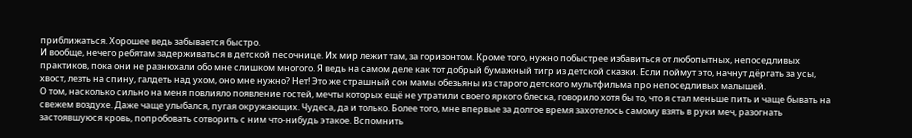приближаться. Хорошее ведь забывается быстро.
И вообще, нечего ребятам задерживаться в детской песочнице. Их мир лежит там, за горизонтом. Кроме того, нужно побыстрее избавиться от любопытных, непоседливых практиков, пока они не разнюхали обо мне слишком многого. Я ведь на самом деле как тот добрый бумажный тигр из детской сказки. Если поймут это, начнут дёргать за усы, хвост, лезть на спину, галдеть над ухом, оно мне нужно? Нет! Это же страшный сон мамы обезьяны из старого детского мультфильма про непоседливых малышей.
О том, насколько сильно на меня повлияло появление гостей, мечты которых ещё не утратили своего яркого блеска, говорило хотя бы то, что я стал меньше пить и чаще бывать на свежем воздухе. Даже чаще улыбался, пугая окружающих. Чудеса, да и только. Более того, мне впервые за долгое время захотелось самому взять в руки меч, разогнать застоявшуюся кровь, попробовать сотворить с ним что-нибудь этакое. Вспомнить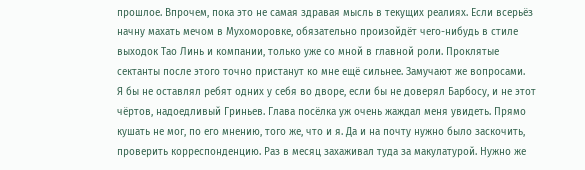прошлое. Впрочем, пока это не самая здравая мысль в текущих реалиях. Если всерьёз начну махать мечом в Мухоморовке, обязательно произойдёт чего-нибудь в стиле выходок Тао Линь и компании, только уже со мной в главной роли. Проклятые сектанты после этого точно пристанут ко мне ещё сильнее. Замучают же вопросами.
Я бы не оставлял ребят одних у себя во дворе, если бы не доверял Барбосу, и не этот чёртов, надоедливый Гриньев. Глава посёлка уж очень жаждал меня увидеть. Прямо кушать не мог, по его мнению, того же, что и я. Да и на почту нужно было заскочить, проверить корреспонденцию. Раз в месяц захаживал туда за макулатурой. Нужно же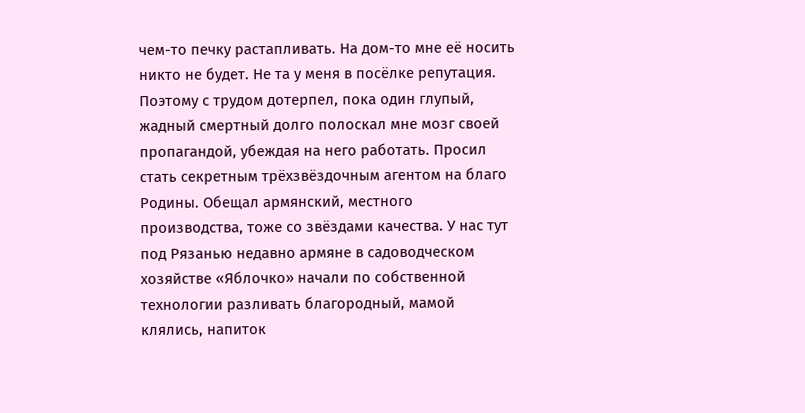чем-то печку растапливать. На дом-то мне её носить никто не будет. Не та у меня в посёлке репутация.
Поэтому с трудом дотерпел, пока один глупый, жадный смертный долго полоскал мне мозг своей пропагандой, убеждая на него работать. Просил стать секретным трёхзвёздочным агентом на благо Родины. Обещал армянский, местного производства, тоже со звёздами качества. У нас тут под Рязанью недавно армяне в садоводческом хозяйстве «Яблочко» начали по собственной технологии разливать благородный, мамой клялись, напиток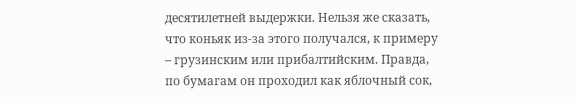десятилетней выдержки. Нельзя же сказать, что коньяк из-за этого получался, к примеру – грузинским или прибалтийским. Правда, по бумагам он проходил как яблочный сок,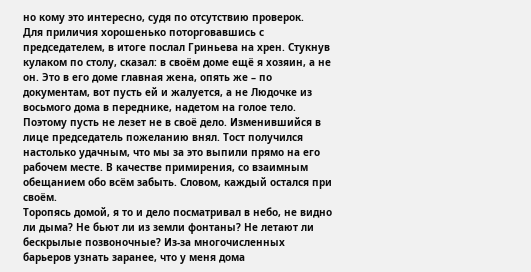но кому это интересно, судя по отсутствию проверок.
Для приличия хорошенько поторговавшись с председателем, в итоге послал Гриньева на хрен. Стукнув кулаком по столу, сказал: в своём доме ещё я хозяин, а не он. Это в его доме главная жена, опять же – по документам, вот пусть ей и жалуется, а не Людочке из восьмого дома в переднике, надетом на голое тело. Поэтому пусть не лезет не в своё дело. Изменившийся в лице председатель пожеланию внял. Тост получился настолько удачным, что мы за это выпили прямо на его рабочем месте. В качестве примирения, со взаимным обещанием обо всём забыть. Словом, каждый остался при своём.
Торопясь домой, я то и дело посматривал в небо, не видно ли дыма? Не бьют ли из земли фонтаны? Не летают ли бескрылые позвоночные? Из-за многочисленных барьеров узнать заранее, что у меня дома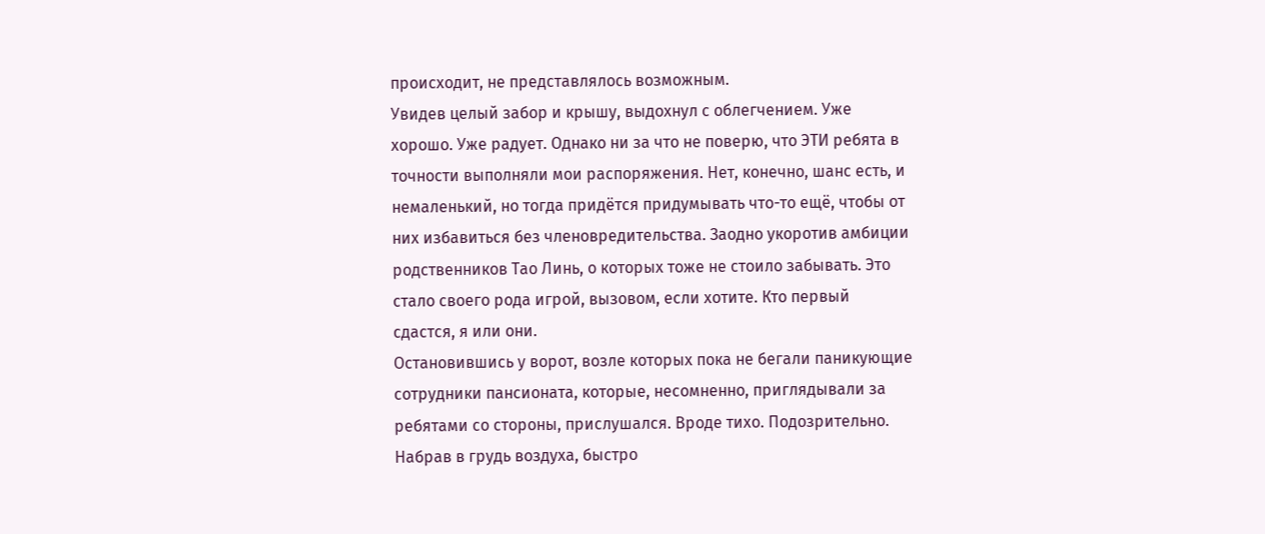происходит, не представлялось возможным.
Увидев целый забор и крышу, выдохнул с облегчением. Уже хорошо. Уже радует. Однако ни за что не поверю, что ЭТИ ребята в точности выполняли мои распоряжения. Нет, конечно, шанс есть, и немаленький, но тогда придётся придумывать что-то ещё, чтобы от них избавиться без членовредительства. Заодно укоротив амбиции родственников Тао Линь, о которых тоже не стоило забывать. Это стало своего рода игрой, вызовом, если хотите. Кто первый сдастся, я или они.
Остановившись у ворот, возле которых пока не бегали паникующие сотрудники пансионата, которые, несомненно, приглядывали за ребятами со стороны, прислушался. Вроде тихо. Подозрительно. Набрав в грудь воздуха, быстро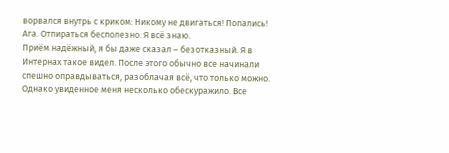ворвался внутрь с криком: Никому не двигаться! Попались! Ага. Отпираться бесполезно. Я всё знаю.
Приём надёжный, я бы даже сказал – безотказный. Я в Интернах такое видел. После этого обычно все начинали спешно оправдываться, разоблачая всё, что только можно. Однако увиденное меня несколько обескуражило. Все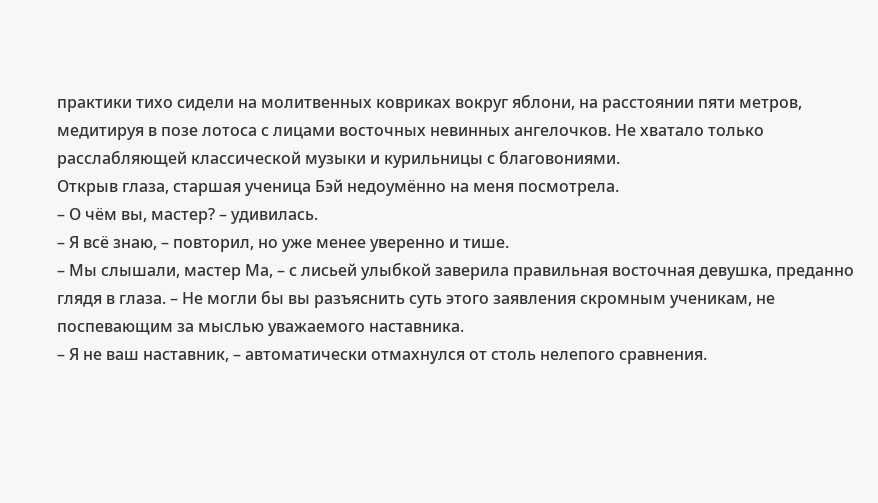практики тихо сидели на молитвенных ковриках вокруг яблони, на расстоянии пяти метров, медитируя в позе лотоса с лицами восточных невинных ангелочков. Не хватало только расслабляющей классической музыки и курильницы с благовониями.
Открыв глаза, старшая ученица Бэй недоумённо на меня посмотрела.
– О чём вы, мастер? – удивилась.
– Я всё знаю, – повторил, но уже менее уверенно и тише.
– Мы слышали, мастер Ма, – с лисьей улыбкой заверила правильная восточная девушка, преданно глядя в глаза. – Не могли бы вы разъяснить суть этого заявления скромным ученикам, не поспевающим за мыслью уважаемого наставника.
– Я не ваш наставник, – автоматически отмахнулся от столь нелепого сравнения.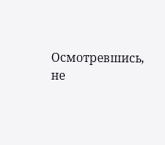Осмотревшись, не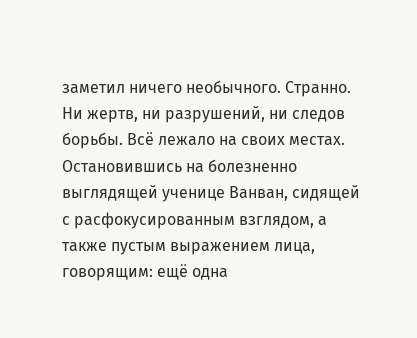заметил ничего необычного. Странно. Ни жертв, ни разрушений, ни следов борьбы. Всё лежало на своих местах. Остановившись на болезненно выглядящей ученице Ванван, сидящей с расфокусированным взглядом, а также пустым выражением лица, говорящим: ещё одна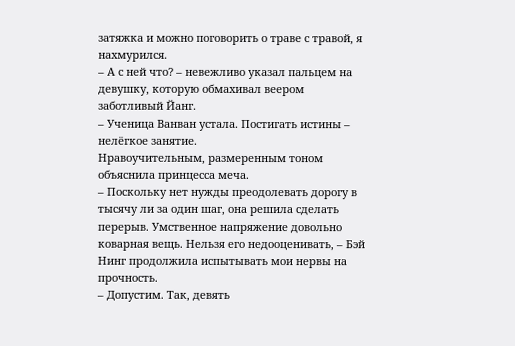затяжка и можно поговорить о траве с травой, я нахмурился.
– А с ней что? – невежливо указал пальцем на девушку, которую обмахивал веером заботливый Йанг.
– Ученица Ванван устала. Постигать истины – нелёгкое занятие.
Нравоучительным, размеренным тоном объяснила принцесса меча.
– Поскольку нет нужды преодолевать дорогу в тысячу ли за один шаг, она решила сделать перерыв. Умственное напряжение довольно коварная вещь. Нельзя его недооценивать, – Бэй Нинг продолжила испытывать мои нервы на прочность.
– Допустим. Так, девять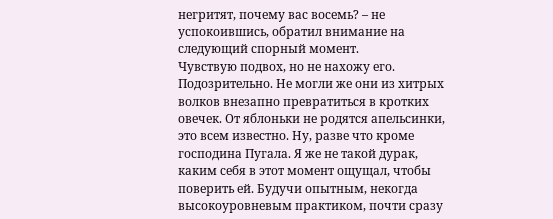негритят, почему вас восемь? – не успокоившись, обратил внимание на следующий спорный момент.
Чувствую подвох, но не нахожу его. Подозрительно. Не могли же они из хитрых волков внезапно превратиться в кротких овечек. От яблоньки не родятся апельсинки, это всем известно. Ну, разве что кроме господина Пугала. Я же не такой дурак, каким себя в этот момент ощущал, чтобы поверить ей. Будучи опытным, некогда высокоуровневым практиком, почти сразу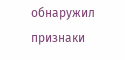обнаружил признаки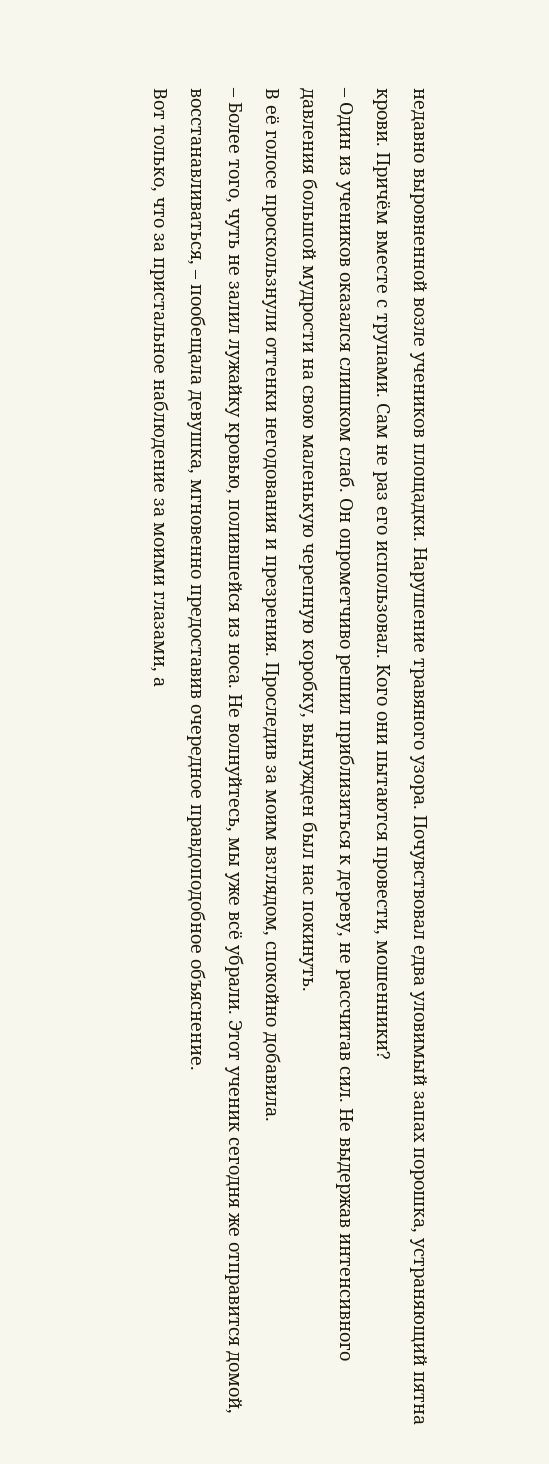недавно выровненной возле учеников площадки. Нарушение травяного узора. Почувствовал едва уловимый запах порошка, устраняющий пятна крови. Причём вместе с трупами. Сам не раз его использовал. Кого они пытаются провести, мошенники?
– Один из учеников оказался слишком слаб. Он опрометчиво решил приблизиться к дереву, не рассчитав сил. Не выдержав интенсивного давления большой мудрости на свою маленькую черепную коробку, вынужден был нас покинуть.
В её голосе проскользнули оттенки негодования и презрения. Проследив за моим взглядом, спокойно добавила.
– Более того, чуть не залил лужайку кровью, полившейся из носа. Не волнуйтесь, мы уже всё убрали. Этот ученик сегодня же отправится домой, восстанавливаться, – пообещала девушка, мгновенно предоставив очередное правдоподобное объяснение.
Вот только, что за пристальное наблюдение за моими глазами, а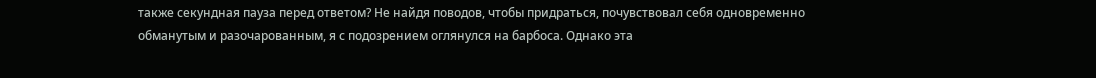также секундная пауза перед ответом? Не найдя поводов, чтобы придраться, почувствовал себя одновременно обманутым и разочарованным, я с подозрением оглянулся на барбоса. Однако эта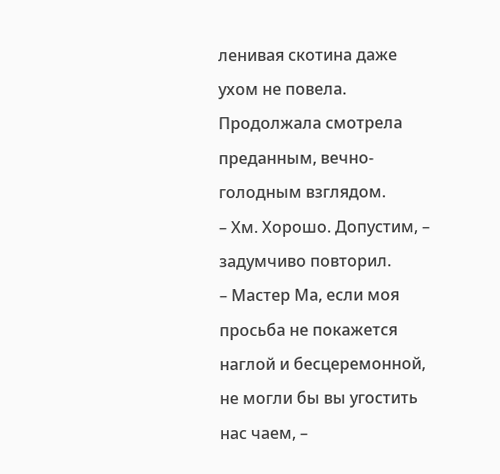ленивая скотина даже ухом не повела. Продолжала смотрела преданным, вечно-голодным взглядом.
– Хм. Хорошо. Допустим, – задумчиво повторил.
– Мастер Ма, если моя просьба не покажется наглой и бесцеремонной, не могли бы вы угостить нас чаем, –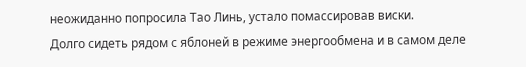неожиданно попросила Тао Линь, устало помассировав виски.
Долго сидеть рядом с яблоней в режиме энергообмена и в самом деле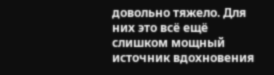довольно тяжело. Для них это всё ещё слишком мощный источник вдохновения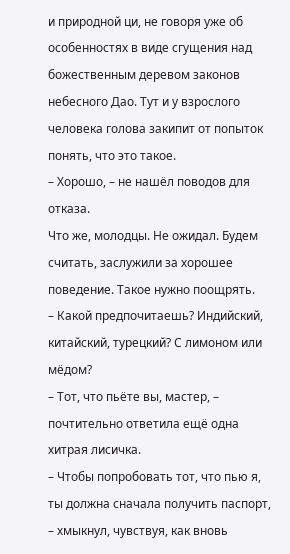и природной ци, не говоря уже об особенностях в виде сгущения над божественным деревом законов небесного Дао. Тут и у взрослого человека голова закипит от попыток понять, что это такое.
– Хорошо, – не нашёл поводов для отказа.
Что же, молодцы. Не ожидал. Будем считать, заслужили за хорошее поведение. Такое нужно поощрять.
– Какой предпочитаешь? Индийский, китайский, турецкий? С лимоном или мёдом?
– Тот, что пьёте вы, мастер, – почтительно ответила ещё одна хитрая лисичка.
– Чтобы попробовать тот, что пью я, ты должна сначала получить паспорт, – хмыкнул, чувствуя, как вновь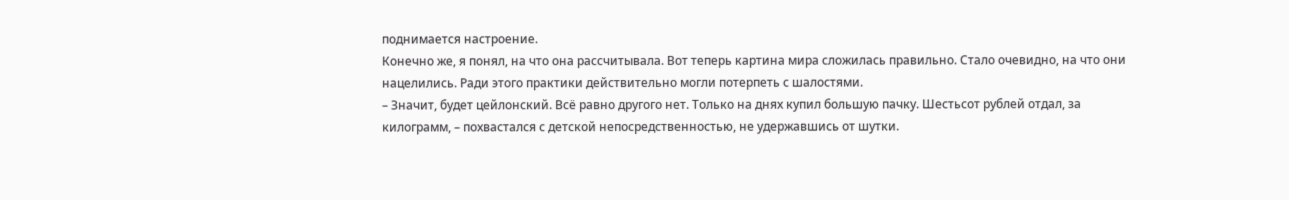поднимается настроение.
Конечно же, я понял, на что она рассчитывала. Вот теперь картина мира сложилась правильно. Стало очевидно, на что они нацелились. Ради этого практики действительно могли потерпеть с шалостями.
– Значит, будет цейлонский. Всё равно другого нет. Только на днях купил большую пачку. Шестьсот рублей отдал, за килограмм, – похвастался с детской непосредственностью, не удержавшись от шутки.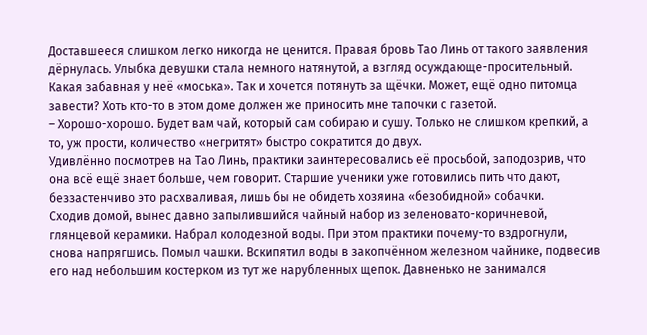Доставшееся слишком легко никогда не ценится. Правая бровь Тао Линь от такого заявления дёрнулась. Улыбка девушки стала немного натянутой, а взгляд осуждающе-просительный. Какая забавная у неё «моська». Так и хочется потянуть за щёчки. Может, ещё одно питомца завести? Хоть кто-то в этом доме должен же приносить мне тапочки с газетой.
– Хорошо-хорошо. Будет вам чай, который сам собираю и сушу. Только не слишком крепкий, а то, уж прости, количество «негритят» быстро сократится до двух.
Удивлённо посмотрев на Тао Линь, практики заинтересовались её просьбой, заподозрив, что она всё ещё знает больше, чем говорит. Старшие ученики уже готовились пить что дают, беззастенчиво это расхваливая, лишь бы не обидеть хозяина «безобидной» собачки.
Сходив домой, вынес давно запылившийся чайный набор из зеленовато-коричневой, глянцевой керамики. Набрал колодезной воды. При этом практики почему-то вздрогнули, снова напрягшись. Помыл чашки. Вскипятил воды в закопчённом железном чайнике, подвесив его над небольшим костерком из тут же нарубленных щепок. Давненько не занимался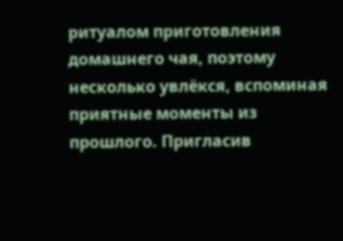ритуалом приготовления домашнего чая, поэтому несколько увлёкся, вспоминая приятные моменты из прошлого. Пригласив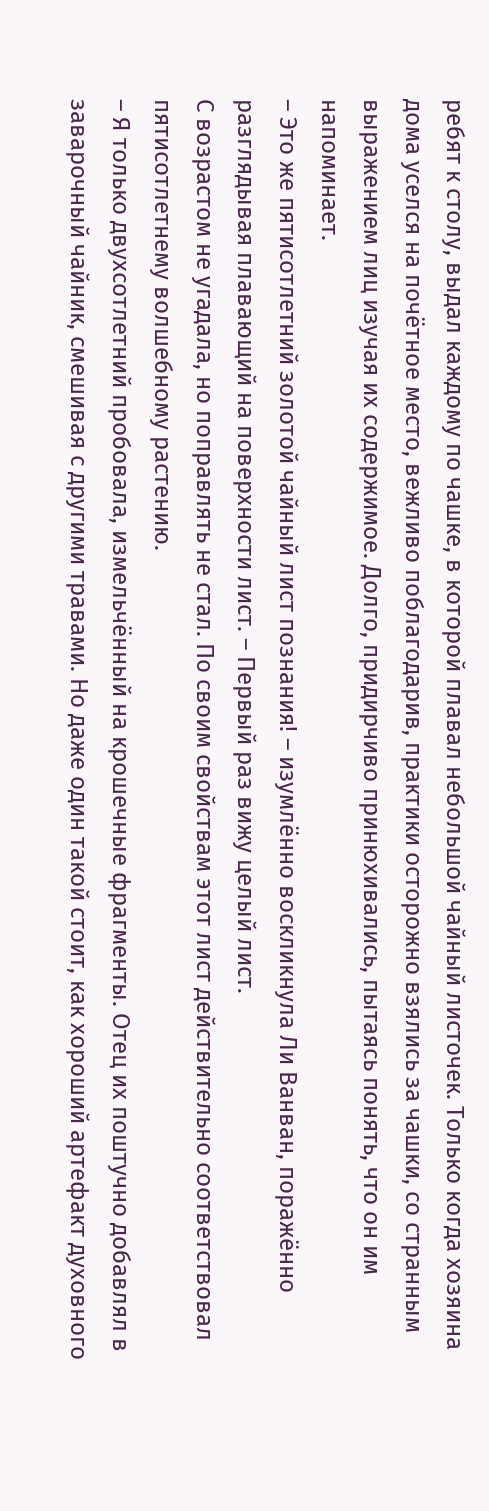ребят к столу, выдал каждому по чашке, в которой плавал небольшой чайный листочек. Только когда хозяина дома уселся на почётное место, вежливо поблагодарив, практики осторожно взялись за чашки, со странным выражением лиц изучая их содержимое. Долго, придирчиво принюхивались, пытаясь понять, что он им напоминает.
– Это же пятисотлетний золотой чайный лист познания! – изумлённо воскликнула Ли Ванван, поражённо разглядывая плавающий на поверхности лист. – Первый раз вижу целый лист.
С возрастом не угадала, но поправлять не стал. По своим свойствам этот лист действительно соответствовал пятисотлетнему волшебному растению.
– Я только двухсотлетний пробовала, измельчённый на крошечные фрагменты. Отец их поштучно добавлял в заварочный чайник, смешивая с другими травами. Но даже один такой стоит, как хороший артефакт духовного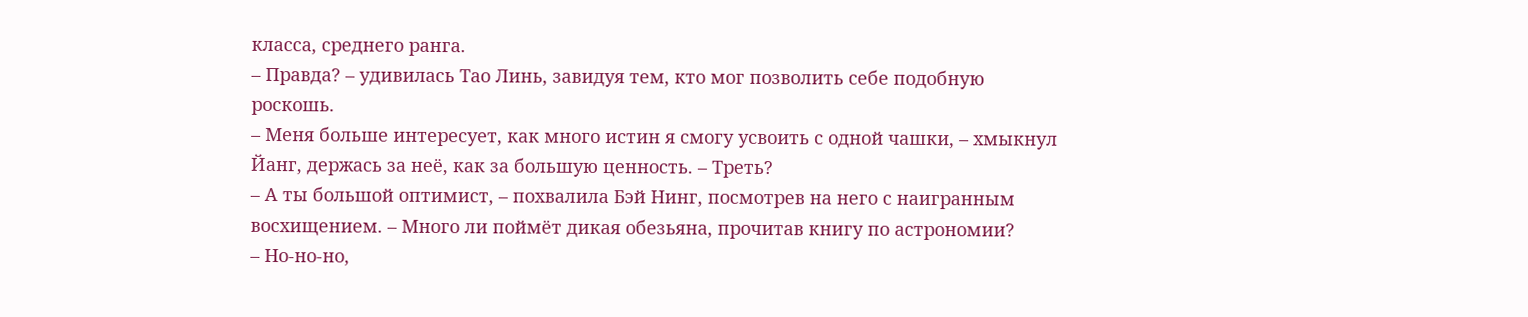класса, среднего ранга.
– Правда? – удивилась Тао Линь, завидуя тем, кто мог позволить себе подобную роскошь.
– Меня больше интересует, как много истин я смогу усвоить с одной чашки, – хмыкнул Йанг, держась за неё, как за большую ценность. – Треть?
– А ты большой оптимист, – похвалила Бэй Нинг, посмотрев на него с наигранным восхищением. – Много ли поймёт дикая обезьяна, прочитав книгу по астрономии?
– Но-но-но,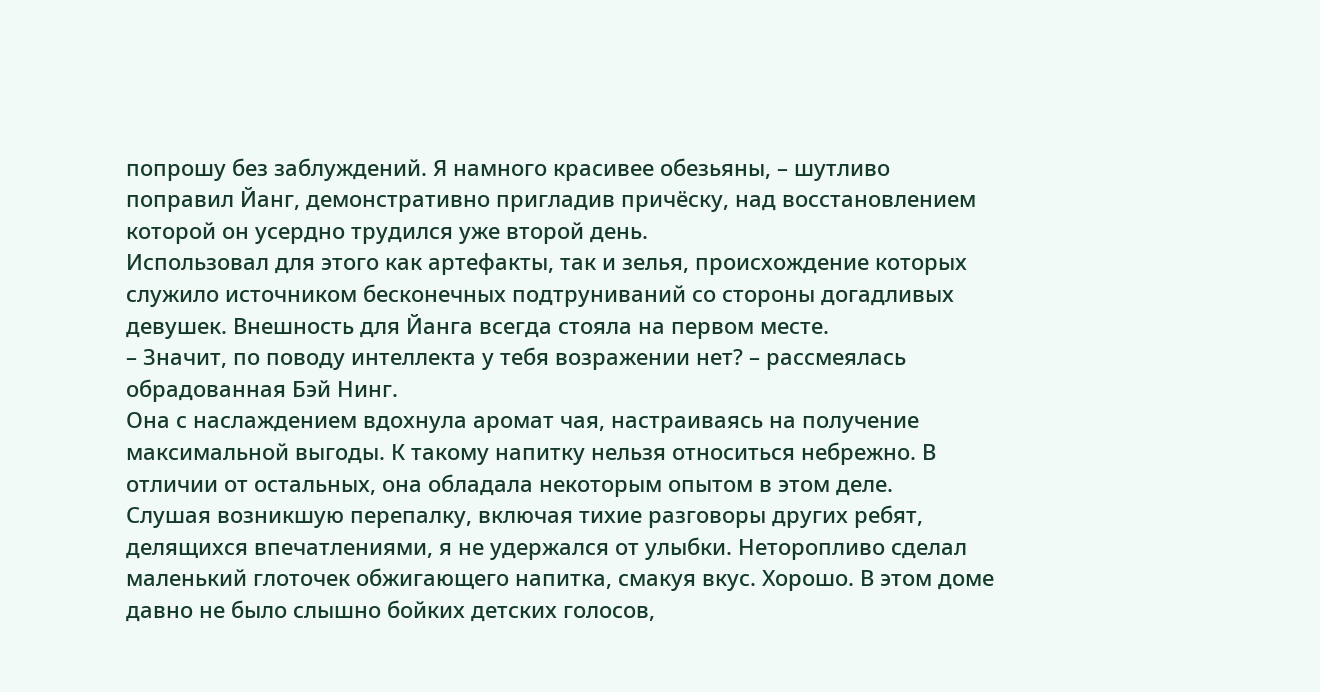попрошу без заблуждений. Я намного красивее обезьяны, – шутливо поправил Йанг, демонстративно пригладив причёску, над восстановлением которой он усердно трудился уже второй день.
Использовал для этого как артефакты, так и зелья, происхождение которых служило источником бесконечных подтруниваний со стороны догадливых девушек. Внешность для Йанга всегда стояла на первом месте.
– Значит, по поводу интеллекта у тебя возражении нет? – рассмеялась обрадованная Бэй Нинг.
Она с наслаждением вдохнула аромат чая, настраиваясь на получение максимальной выгоды. К такому напитку нельзя относиться небрежно. В отличии от остальных, она обладала некоторым опытом в этом деле.
Слушая возникшую перепалку, включая тихие разговоры других ребят, делящихся впечатлениями, я не удержался от улыбки. Неторопливо сделал маленький глоточек обжигающего напитка, смакуя вкус. Хорошо. В этом доме давно не было слышно бойких детских голосов,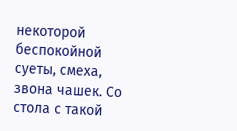некоторой беспокойной суеты, смеха, звона чашек. Со стола с такой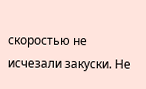скоростью не исчезали закуски. Не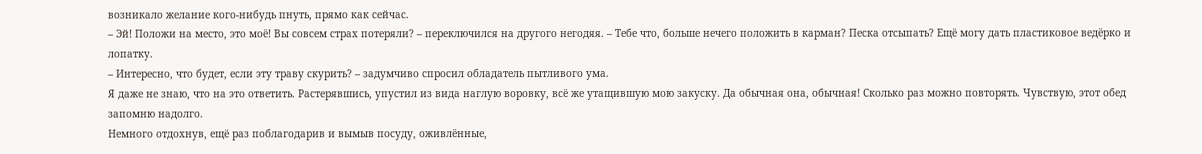возникало желание кого-нибудь пнуть, прямо как сейчас.
– Эй! Положи на место, это моё! Вы совсем страх потеряли? – переключился на другого негодяя. – Тебе что, больше нечего положить в карман? Песка отсыпать? Ещё могу дать пластиковое ведёрко и лопатку.
– Интересно, что будет, если эту траву скурить? – задумчиво спросил обладатель пытливого ума.
Я даже не знаю, что на это ответить. Растерявшись, упустил из вида наглую воровку, всё же утащившую мою закуску. Да обычная она, обычная! Сколько раз можно повторять. Чувствую, этот обед запомню надолго.
Немного отдохнув, ещё раз поблагодарив и вымыв посуду, оживлённые,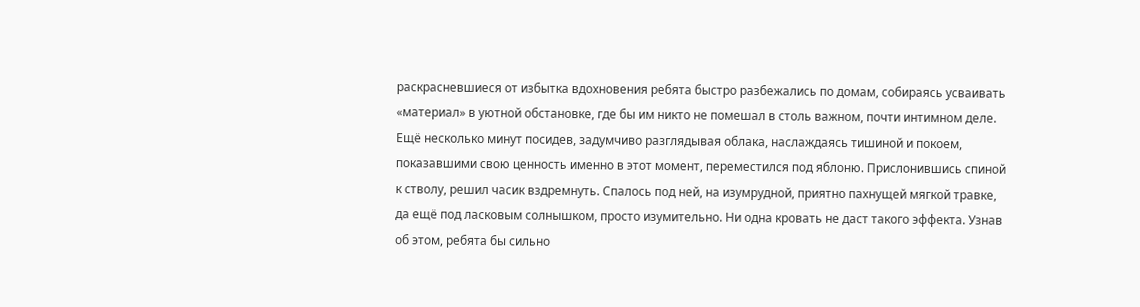раскрасневшиеся от избытка вдохновения ребята быстро разбежались по домам, собираясь усваивать «материал» в уютной обстановке, где бы им никто не помешал в столь важном, почти интимном деле. Ещё несколько минут посидев, задумчиво разглядывая облака, наслаждаясь тишиной и покоем, показавшими свою ценность именно в этот момент, переместился под яблоню. Прислонившись спиной к стволу, решил часик вздремнуть. Спалось под ней, на изумрудной, приятно пахнущей мягкой травке, да ещё под ласковым солнышком, просто изумительно. Ни одна кровать не даст такого эффекта. Узнав об этом, ребята бы сильно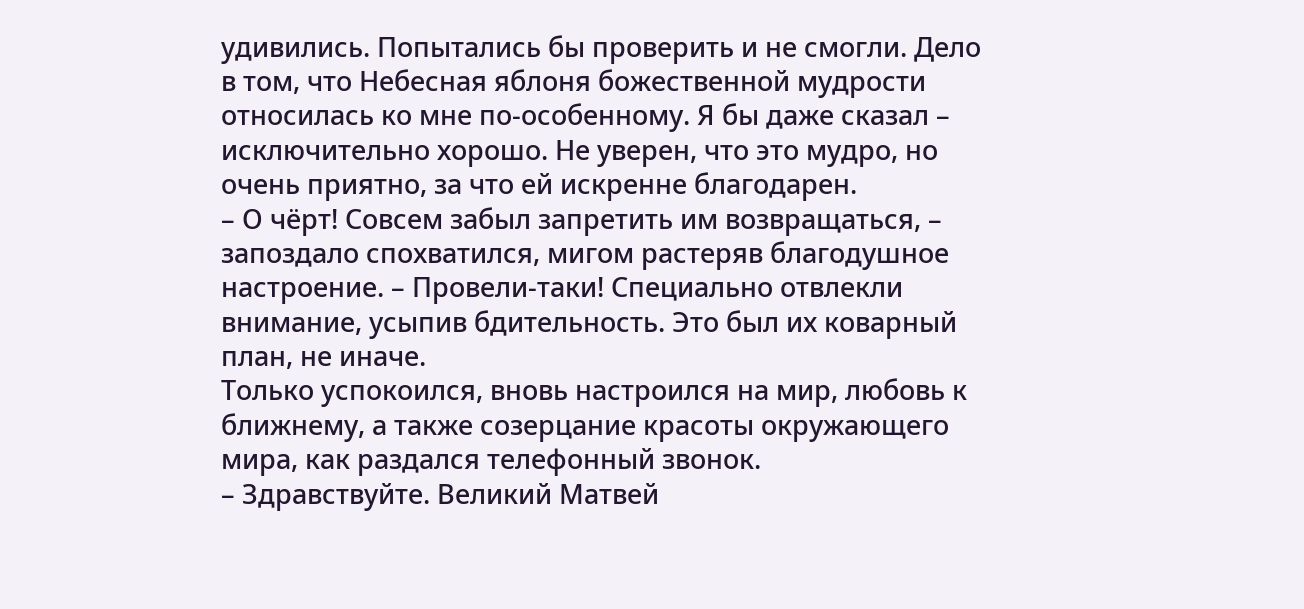удивились. Попытались бы проверить и не смогли. Дело в том, что Небесная яблоня божественной мудрости относилась ко мне по-особенному. Я бы даже сказал – исключительно хорошо. Не уверен, что это мудро, но очень приятно, за что ей искренне благодарен.
– О чёрт! Совсем забыл запретить им возвращаться, – запоздало спохватился, мигом растеряв благодушное настроение. – Провели-таки! Специально отвлекли внимание, усыпив бдительность. Это был их коварный план, не иначе.
Только успокоился, вновь настроился на мир, любовь к ближнему, а также созерцание красоты окружающего мира, как раздался телефонный звонок.
– Здравствуйте. Великий Матвей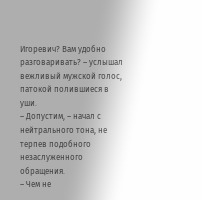Игоревич? Вам удобно разговаривать? – услышал вежливый мужской голос, патокой полившиеся в уши.
– Допустим, – начал с нейтрального тона, не терпев подобного незаслуженного обращения.
– Чем не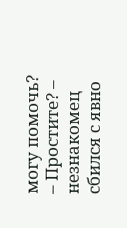могу помочь?
– Простите? – незнакомец сбился с явно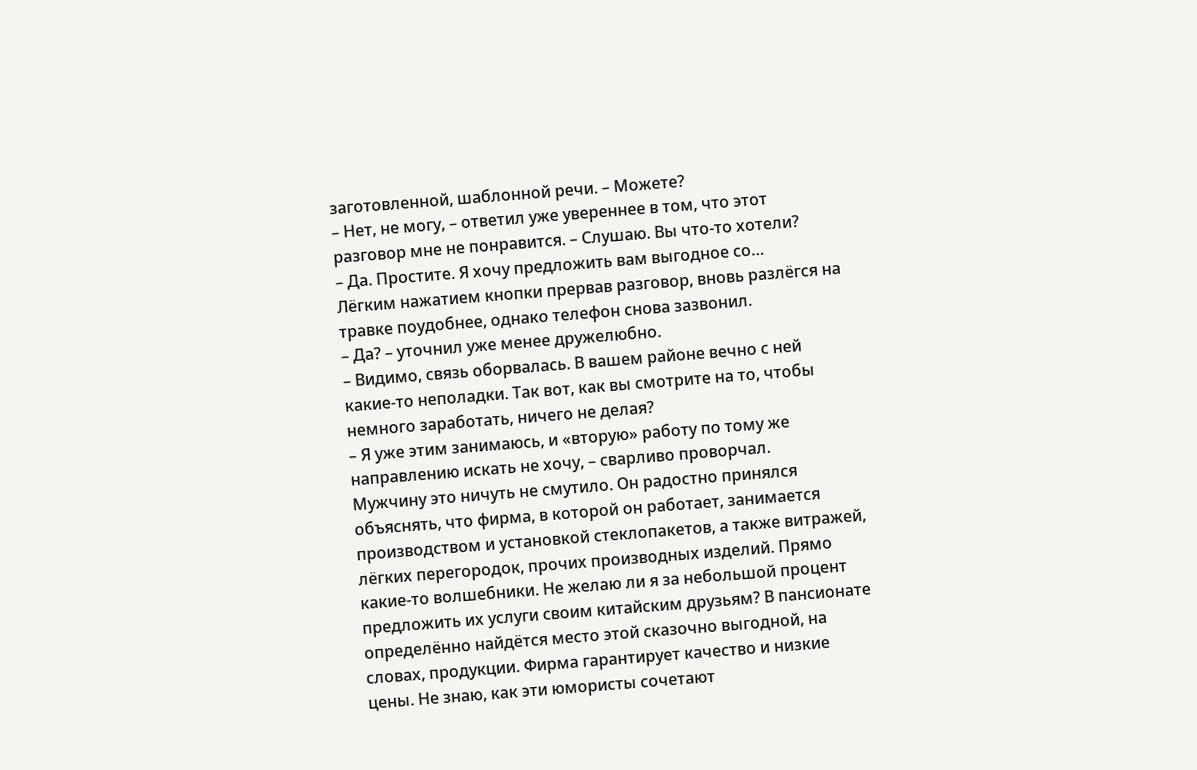заготовленной, шаблонной речи. – Можете?
– Нет, не могу, – ответил уже увереннее в том, что этот разговор мне не понравится. – Слушаю. Вы что-то хотели?
– Да. Простите. Я хочу предложить вам выгодное со…
Лёгким нажатием кнопки прервав разговор, вновь разлёгся на травке поудобнее, однако телефон снова зазвонил.
– Да? – уточнил уже менее дружелюбно.
– Видимо, связь оборвалась. В вашем районе вечно с ней какие-то неполадки. Так вот, как вы смотрите на то, чтобы немного заработать, ничего не делая?
– Я уже этим занимаюсь, и «вторую» работу по тому же направлению искать не хочу, – сварливо проворчал.
Мужчину это ничуть не смутило. Он радостно принялся объяснять, что фирма, в которой он работает, занимается производством и установкой стеклопакетов, а также витражей, лёгких перегородок, прочих производных изделий. Прямо какие-то волшебники. Не желаю ли я за небольшой процент предложить их услуги своим китайским друзьям? В пансионате определённо найдётся место этой сказочно выгодной, на словах, продукции. Фирма гарантирует качество и низкие цены. Не знаю, как эти юмористы сочетают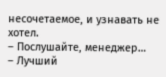несочетаемое, и узнавать не хотел.
– Послушайте, менеджер…
– Лучший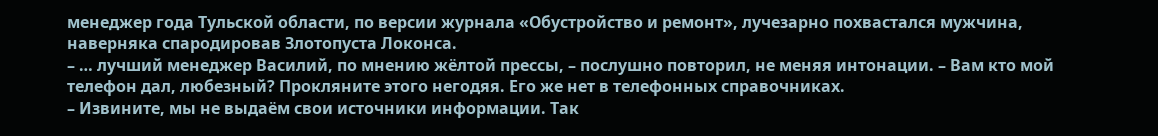менеджер года Тульской области, по версии журнала «Обустройство и ремонт», лучезарно похвастался мужчина, наверняка спародировав Злотопуста Локонса.
– … лучший менеджер Василий, по мнению жёлтой прессы, – послушно повторил, не меняя интонации. – Вам кто мой телефон дал, любезный? Прокляните этого негодяя. Его же нет в телефонных справочниках.
– Извините, мы не выдаём свои источники информации. Так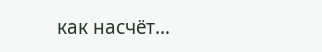как насчёт…